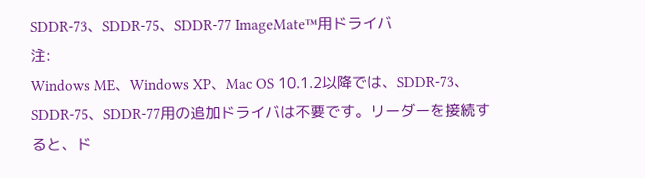SDDR-73、SDDR-75、SDDR-77 ImageMate™用ドライバ
注:
Windows ME、Windows XP、Mac OS 10.1.2以降では、SDDR-73、SDDR-75、SDDR-77用の追加ドライバは不要です。リーダーを接続すると、ド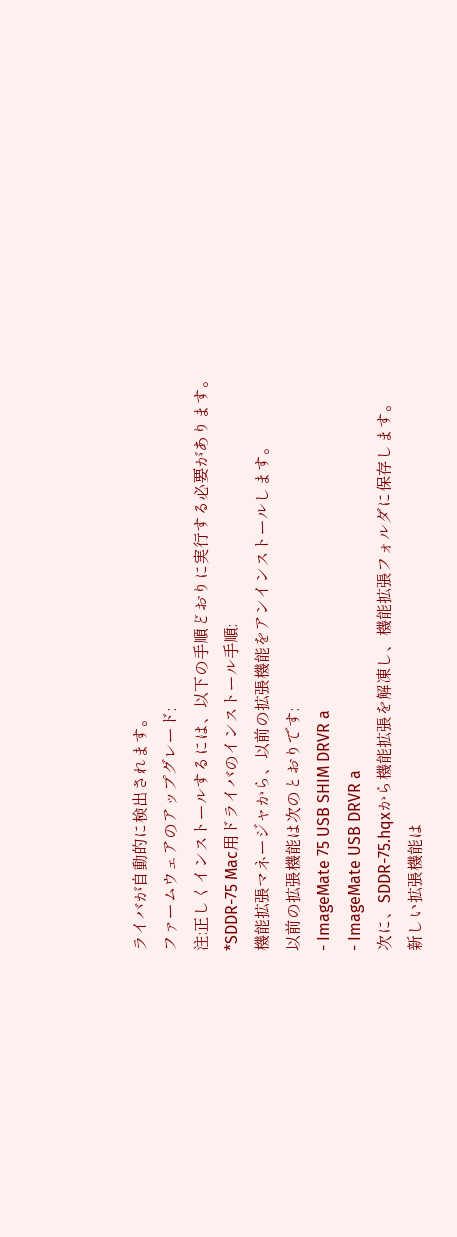ライバが自動的に検出されます。
ファームウェアのアップグレード:
注:正しくインストールするには、以下の手順どおりに実行する必要があります。
*SDDR-75 Mac用ドライバのインストール手順:
機能拡張マネージャから、以前の拡張機能をアンインストールします。
以前の拡張機能は次のとおりです:
- ImageMate 75 USB SHIM DRVR a
- ImageMate USB DRVR a
次に、SDDR-75.hqxから機能拡張を解凍し、機能拡張フォルダに保存します。
新しい拡張機能は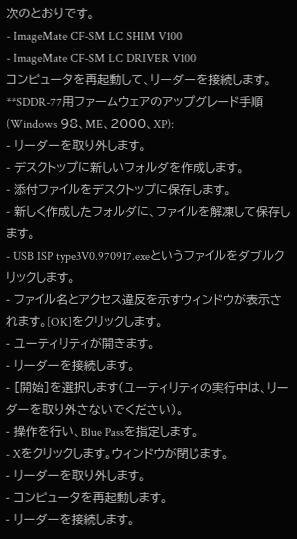次のとおりです。
- ImageMate CF-SM LC SHIM V100
- ImageMate CF-SM LC DRIVER V100
コンピュータを再起動して、リーダーを接続します。
**SDDR-77用ファームウェアのアップグレード手順(Windows 98、ME、2000、XP):
- リーダーを取り外します。
- デスクトップに新しいフォルダを作成します。
- 添付ファイルをデスクトップに保存します。
- 新しく作成したフォルダに、ファイルを解凍して保存します。
- USB ISP type3V0.970917.exeというファイルをダブルクリックします。
- ファイル名とアクセス違反を示すウィンドウが表示されます。[OK]をクリックします。
- ユーティリティが開きます。
- リーダーを接続します。
- [開始]を選択します(ユーティリティの実行中は、リーダーを取り外さないでください)。
- 操作を行い、Blue Passを指定します。
- Xをクリックします。ウィンドウが閉じます。
- リーダーを取り外します。
- コンピュータを再起動します。
- リーダーを接続します。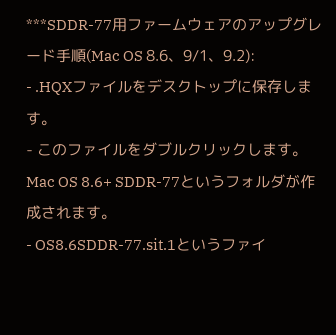***SDDR-77用ファームウェアのアップグレード手順(Mac OS 8.6、9/1、9.2):
- .HQXファイルをデスクトップに保存します。
- このファイルをダブルクリックします。Mac OS 8.6+ SDDR-77というフォルダが作成されます。
- OS8.6SDDR-77.sit.1というファイ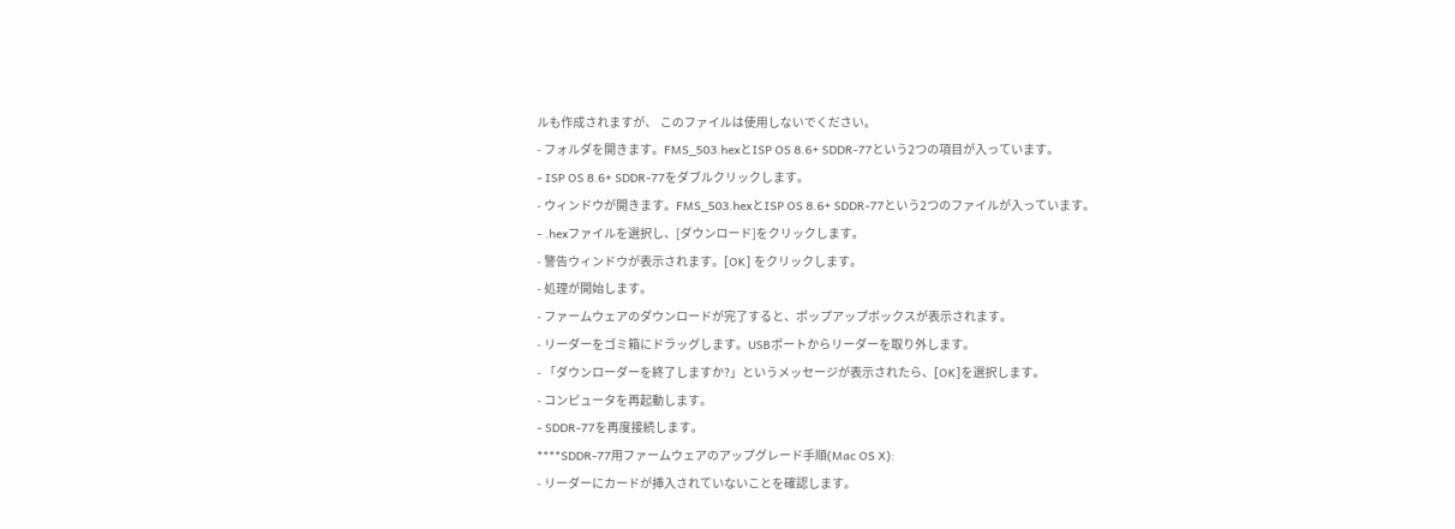ルも作成されますが、 このファイルは使用しないでください。
- フォルダを開きます。FMS_503.hexとISP OS 8.6+ SDDR-77という2つの項目が入っています。
- ISP OS 8.6+ SDDR-77をダブルクリックします。
- ウィンドウが開きます。FMS_503.hexとISP OS 8.6+ SDDR-77という2つのファイルが入っています。
- .hexファイルを選択し、[ダウンロード]をクリックします。
- 警告ウィンドウが表示されます。[OK] をクリックします。
- 処理が開始します。
- ファームウェアのダウンロードが完了すると、ポップアップボックスが表示されます。
- リーダーをゴミ箱にドラッグします。USBポートからリーダーを取り外します。
- 「ダウンローダーを終了しますか?」というメッセージが表示されたら、[OK]を選択します。
- コンピュータを再起動します。
- SDDR-77を再度接続します。
****SDDR-77用ファームウェアのアップグレード手順(Mac OS X):
- リーダーにカードが挿入されていないことを確認します。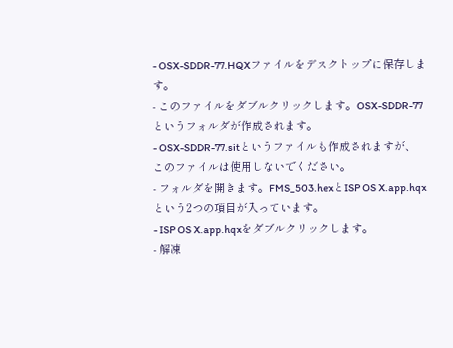- OSX-SDDR-77.HQXファイルをデスクトップに保存します。
- このファイルをダブルクリックします。OSX-SDDR-77というフォルダが作成されます。
- OSX-SDDR-77.sitというファイルも作成されますが、 このファイルは使用しないでください。
- フォルダを開きます。FMS_503.hexとISP OS X.app.hqxという2つの項目が入っています。
- ISP OS X.app.hqxをダブルクリックします。
- 解凍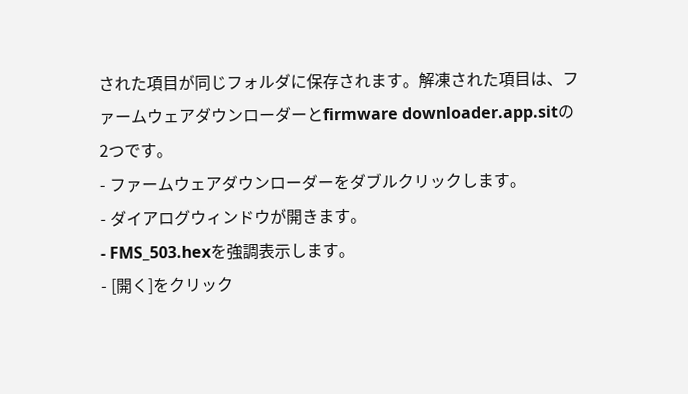された項目が同じフォルダに保存されます。解凍された項目は、ファームウェアダウンローダーとfirmware downloader.app.sitの2つです。
- ファームウェアダウンローダーをダブルクリックします。
- ダイアログウィンドウが開きます。
- FMS_503.hexを強調表示します。
- [開く]をクリック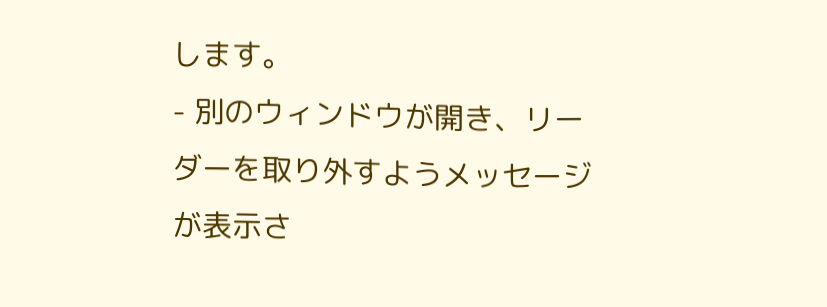します。
- 別のウィンドウが開き、リーダーを取り外すようメッセージが表示さ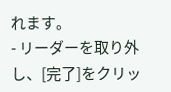れます。
- リーダーを取り外し、[完了]をクリッ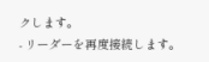クします。
- リーダーを再度接続します。